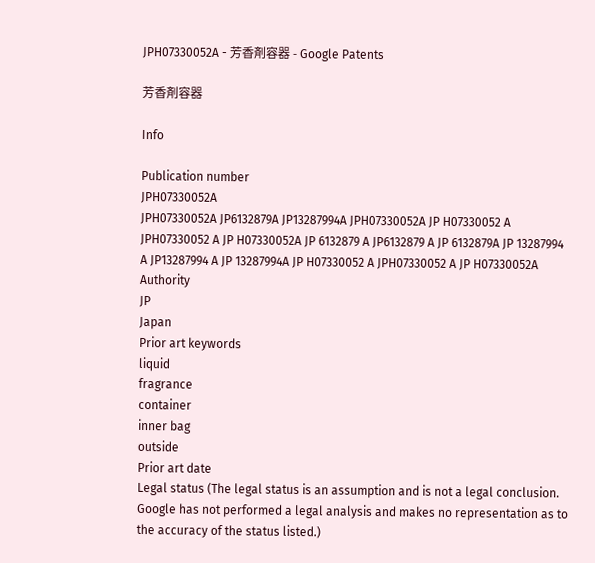JPH07330052A - 芳香剤容器 - Google Patents

芳香剤容器

Info

Publication number
JPH07330052A
JPH07330052A JP6132879A JP13287994A JPH07330052A JP H07330052 A JPH07330052 A JP H07330052A JP 6132879 A JP6132879 A JP 6132879A JP 13287994 A JP13287994 A JP 13287994A JP H07330052 A JPH07330052 A JP H07330052A
Authority
JP
Japan
Prior art keywords
liquid
fragrance
container
inner bag
outside
Prior art date
Legal status (The legal status is an assumption and is not a legal conclusion. Google has not performed a legal analysis and makes no representation as to the accuracy of the status listed.)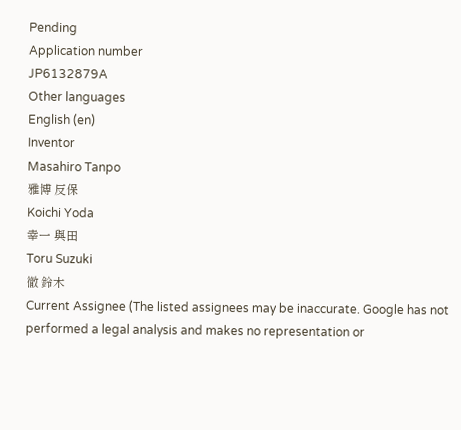Pending
Application number
JP6132879A
Other languages
English (en)
Inventor
Masahiro Tanpo
雅博 反保
Koichi Yoda
幸一 與田
Toru Suzuki
徹 鈴木
Current Assignee (The listed assignees may be inaccurate. Google has not performed a legal analysis and makes no representation or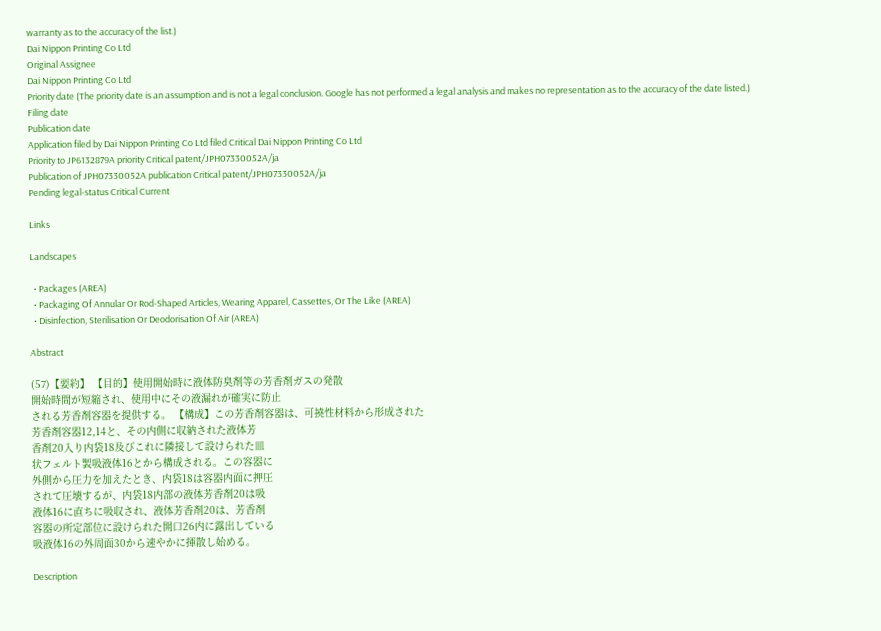warranty as to the accuracy of the list.)
Dai Nippon Printing Co Ltd
Original Assignee
Dai Nippon Printing Co Ltd
Priority date (The priority date is an assumption and is not a legal conclusion. Google has not performed a legal analysis and makes no representation as to the accuracy of the date listed.)
Filing date
Publication date
Application filed by Dai Nippon Printing Co Ltd filed Critical Dai Nippon Printing Co Ltd
Priority to JP6132879A priority Critical patent/JPH07330052A/ja
Publication of JPH07330052A publication Critical patent/JPH07330052A/ja
Pending legal-status Critical Current

Links

Landscapes

  • Packages (AREA)
  • Packaging Of Annular Or Rod-Shaped Articles, Wearing Apparel, Cassettes, Or The Like (AREA)
  • Disinfection, Sterilisation Or Deodorisation Of Air (AREA)

Abstract

(57)【要約】 【目的】使用開始時に液体防臭剤等の芳香剤ガスの発散
開始時間が短縮され、使用中にその液漏れが確実に防止
される芳香剤容器を提供する。 【構成】この芳香剤容器は、可撓性材料から形成された
芳香剤容器12,14と、その内側に収納された液体芳
香剤20入り内袋18及びこれに隣接して設けられた皿
状フェルト製吸液体16とから構成される。この容器に
外側から圧力を加えたとき、内袋18は容器内面に押圧
されて圧壊するが、内袋18内部の液体芳香剤20は吸
液体16に直ちに吸収され、液体芳香剤20は、芳香剤
容器の所定部位に設けられた開口26内に露出している
吸液体16の外周面30から速やかに揮散し始める。

Description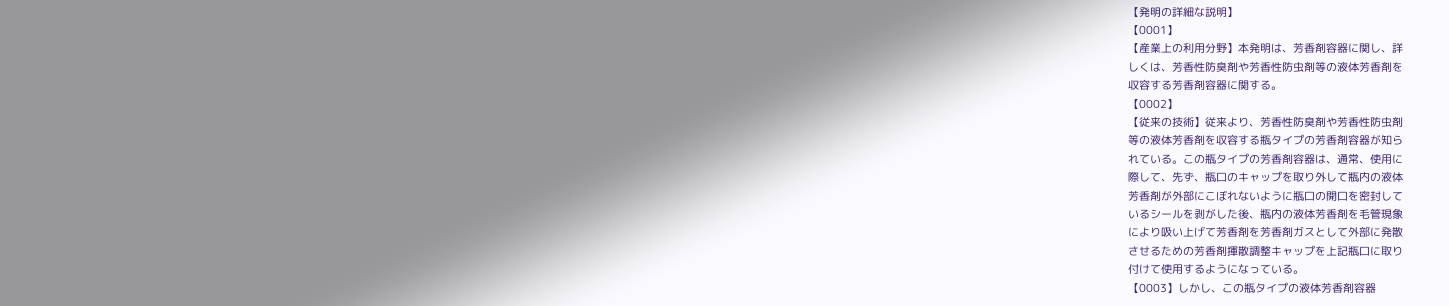【発明の詳細な説明】
【0001】
【産業上の利用分野】本発明は、芳香剤容器に関し、詳
しくは、芳香性防臭剤や芳香性防虫剤等の液体芳香剤を
収容する芳香剤容器に関する。
【0002】
【従来の技術】従来より、芳香性防臭剤や芳香性防虫剤
等の液体芳香剤を収容する瓶タイプの芳香剤容器が知ら
れている。この瓶タイプの芳香剤容器は、通常、使用に
際して、先ず、瓶口のキャップを取り外して瓶内の液体
芳香剤が外部にこぼれないように瓶口の開口を密封して
いるシールを剥がした後、瓶内の液体芳香剤を毛管現象
により吸い上げて芳香剤を芳香剤ガスとして外部に発散
させるための芳香剤揮散調整キャップを上記瓶口に取り
付けて使用するようになっている。
【0003】しかし、この瓶タイプの液体芳香剤容器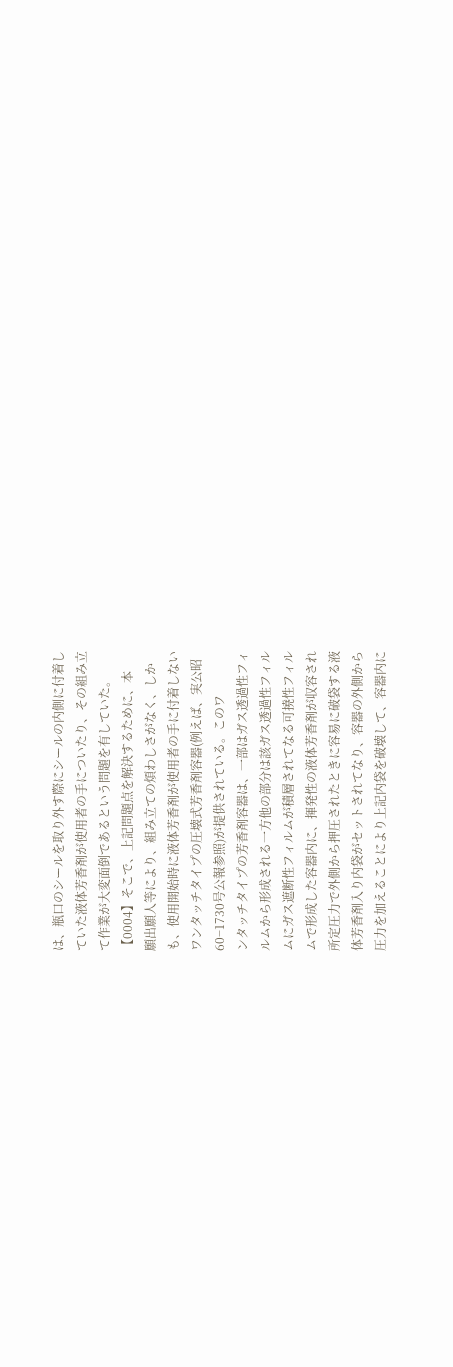は、瓶口のシールを取り外す際にシールの内側に付着し
ていた液体芳香剤が使用者の手についたり、その組み立
て作業が大変面倒であるという問題を有していた。
【0004】そこで、上記問題点を解決するために、本
願出願人等により、組み立ての煩わしさがなく、しか
も、使用開始時に液体芳香剤が使用者の手に付着しない
ワンタッチタイプの圧壊式芳香剤容器(例えば、実公昭
60−1730号公報参照)が提供されている。このワ
ンタッチタイプの芳香剤容器は、一部はガス透過性フィ
ルムから形成される一方他の部分は該ガス透過性フィル
ムにガス遮断性フィルムが積層されてなる可撓性フィル
ムで形成した容器内に、揮発性の液体芳香剤が収容され
所定圧力で外側から押圧されたときに容易に破袋する液
体芳香剤入り内袋がセットされてなり、容器の外側から
圧力を加えることにより上記内袋を破壊して、容器内に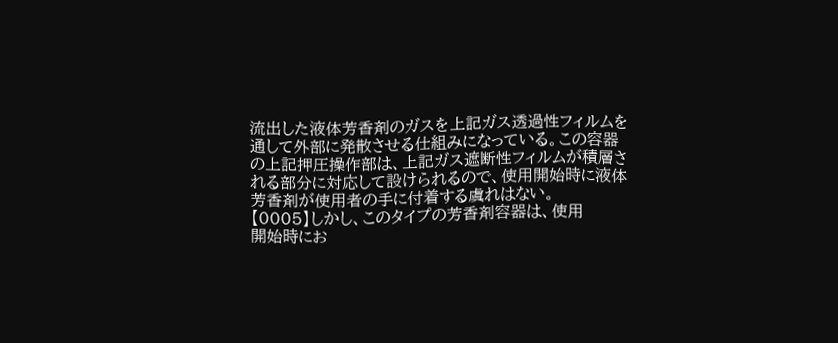流出した液体芳香剤のガスを上記ガス透過性フィルムを
通して外部に発散させる仕組みになっている。この容器
の上記押圧操作部は、上記ガス遮断性フィルムが積層さ
れる部分に対応して設けられるので、使用開始時に液体
芳香剤が使用者の手に付着する虞れはない。
【0005】しかし、このタイプの芳香剤容器は、使用
開始時にお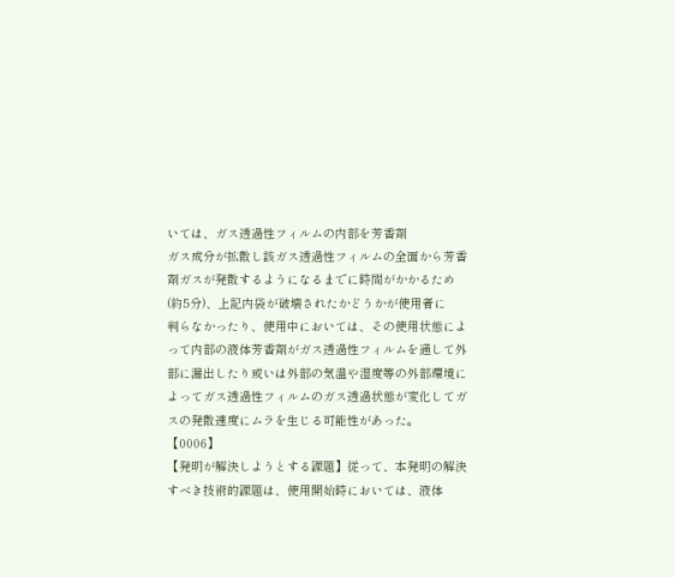いては、ガス透過性フィルムの内部を芳香剤
ガス成分が拡散し該ガス透過性フィルムの全面から芳香
剤ガスが発散するようになるまでに時間がかかるため
(約5分)、上記内袋が破壊されたかどうかが使用者に
判らなかったり、使用中においては、その使用状態によ
って内部の液体芳香剤がガス透過性フィルムを通して外
部に漏出したり或いは外部の気温や湿度等の外部環境に
よってガス透過性フィルムのガス透過状態が変化してガ
スの発散速度にムラを生じる可能性があった。
【0006】
【発明が解決しようとする課題】従って、本発明の解決
すべき技術的課題は、使用開始時においては、液体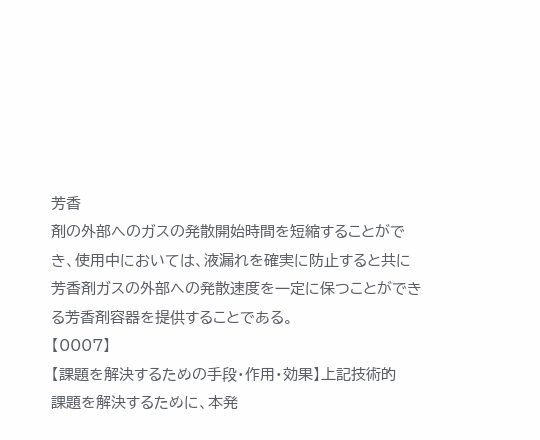芳香
剤の外部へのガスの発散開始時間を短縮することがで
き、使用中においては、液漏れを確実に防止すると共に
芳香剤ガスの外部への発散速度を一定に保つことができ
る芳香剤容器を提供することである。
【0007】
【課題を解決するための手段・作用・効果】上記技術的
課題を解決するために、本発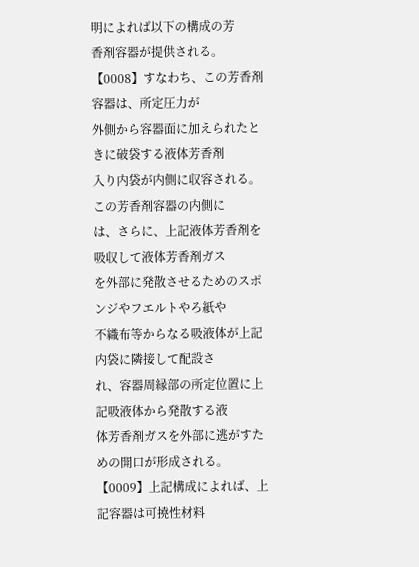明によれば以下の構成の芳
香剤容器が提供される。
【0008】すなわち、この芳香剤容器は、所定圧力が
外側から容器面に加えられたときに破袋する液体芳香剤
入り内袋が内側に収容される。この芳香剤容器の内側に
は、さらに、上記液体芳香剤を吸収して液体芳香剤ガス
を外部に発散させるためのスポンジやフエルトやろ紙や
不織布等からなる吸液体が上記内袋に隣接して配設さ
れ、容器周縁部の所定位置に上記吸液体から発散する液
体芳香剤ガスを外部に逃がすための開口が形成される。
【0009】上記構成によれば、上記容器は可撓性材料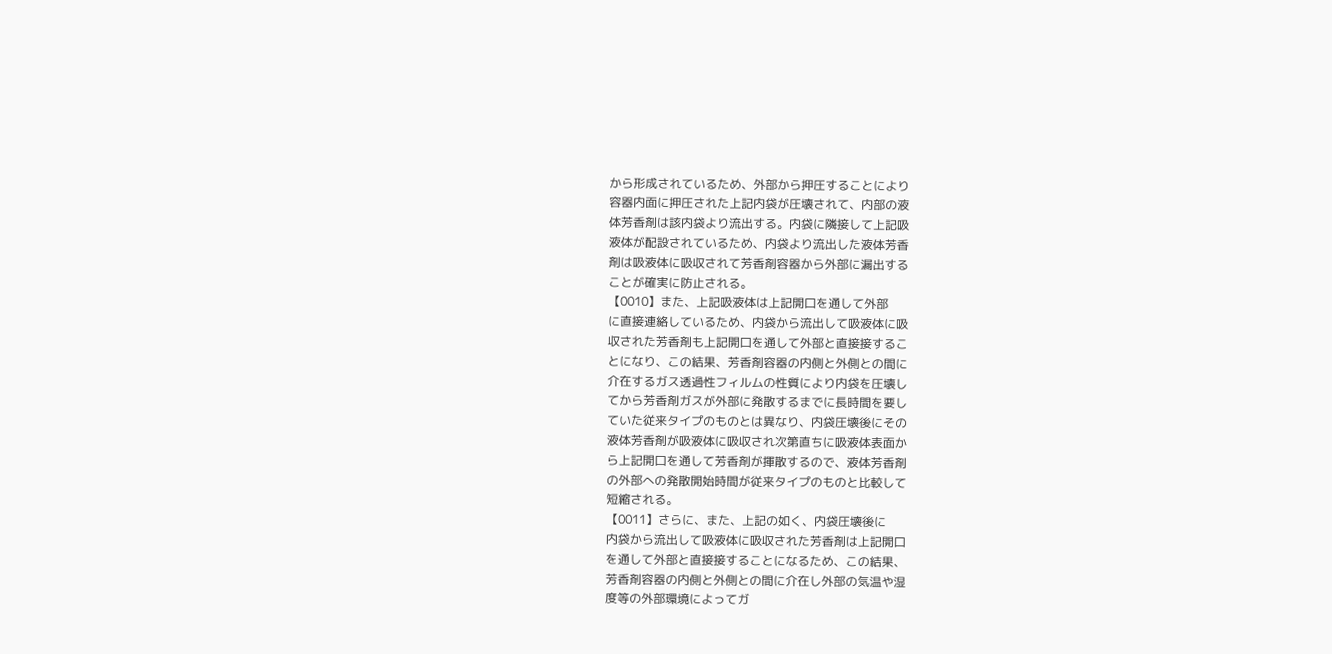から形成されているため、外部から押圧することにより
容器内面に押圧された上記内袋が圧壊されて、内部の液
体芳香剤は該内袋より流出する。内袋に隣接して上記吸
液体が配設されているため、内袋より流出した液体芳香
剤は吸液体に吸収されて芳香剤容器から外部に漏出する
ことが確実に防止される。
【0010】また、上記吸液体は上記開口を通して外部
に直接連絡しているため、内袋から流出して吸液体に吸
収された芳香剤も上記開口を通して外部と直接接するこ
とになり、この結果、芳香剤容器の内側と外側との間に
介在するガス透過性フィルムの性質により内袋を圧壊し
てから芳香剤ガスが外部に発散するまでに長時間を要し
ていた従来タイプのものとは異なり、内袋圧壊後にその
液体芳香剤が吸液体に吸収され次第直ちに吸液体表面か
ら上記開口を通して芳香剤が揮散するので、液体芳香剤
の外部への発散開始時間が従来タイプのものと比較して
短縮される。
【0011】さらに、また、上記の如く、内袋圧壊後に
内袋から流出して吸液体に吸収された芳香剤は上記開口
を通して外部と直接接することになるため、この結果、
芳香剤容器の内側と外側との間に介在し外部の気温や湿
度等の外部環境によってガ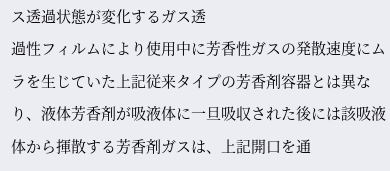ス透過状態が変化するガス透
過性フィルムにより使用中に芳香性ガスの発散速度にム
ラを生じていた上記従来タイプの芳香剤容器とは異な
り、液体芳香剤が吸液体に一旦吸収された後には該吸液
体から揮散する芳香剤ガスは、上記開口を通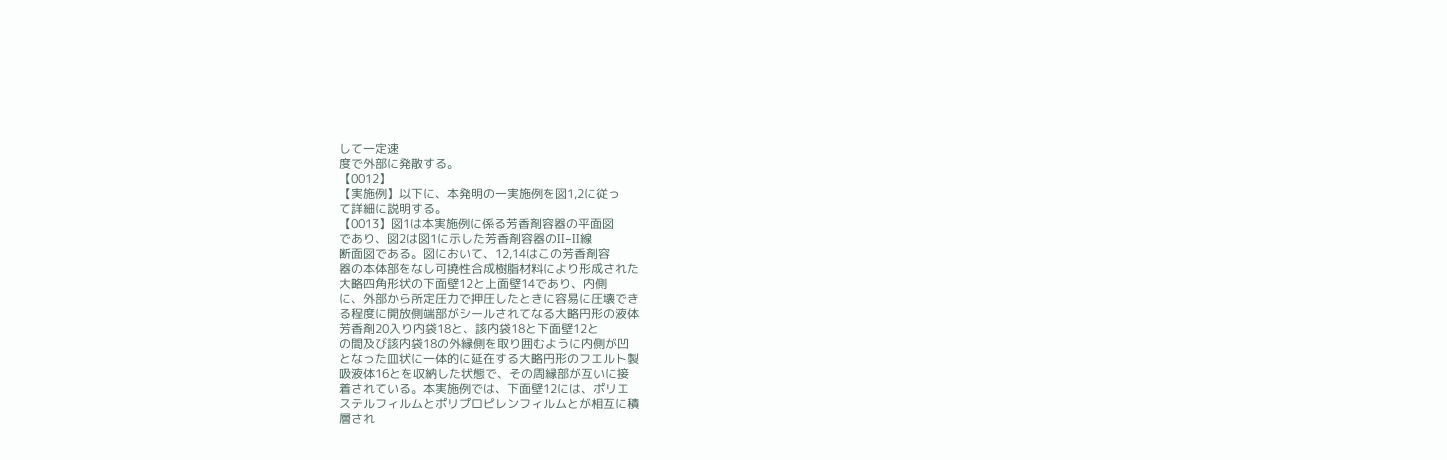して一定速
度で外部に発散する。
【0012】
【実施例】以下に、本発明の一実施例を図1,2に従っ
て詳細に説明する。
【0013】図1は本実施例に係る芳香剤容器の平面図
であり、図2は図1に示した芳香剤容器のII−II線
断面図である。図において、12,14はこの芳香剤容
器の本体部をなし可撓性合成樹脂材料により形成された
大略四角形状の下面壁12と上面壁14であり、内側
に、外部から所定圧力で押圧したときに容易に圧壊でき
る程度に開放側端部がシールされてなる大略円形の液体
芳香剤20入り内袋18と、該内袋18と下面壁12と
の間及び該内袋18の外縁側を取り囲むように内側が凹
となった皿状に一体的に延在する大略円形のフエルト製
吸液体16とを収納した状態で、その周縁部が互いに接
着されている。本実施例では、下面壁12には、ポリエ
ステルフィルムとポリプロピレンフィルムとが相互に積
層され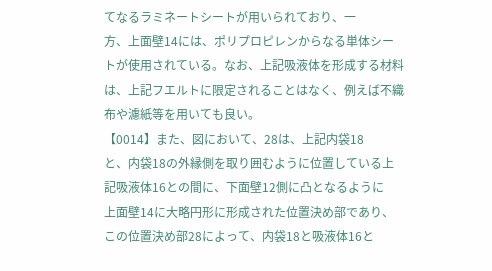てなるラミネートシートが用いられており、一
方、上面壁14には、ポリプロピレンからなる単体シー
トが使用されている。なお、上記吸液体を形成する材料
は、上記フエルトに限定されることはなく、例えば不織
布や濾紙等を用いても良い。
【0014】また、図において、28は、上記内袋18
と、内袋18の外縁側を取り囲むように位置している上
記吸液体16との間に、下面壁12側に凸となるように
上面壁14に大略円形に形成された位置決め部であり、
この位置決め部28によって、内袋18と吸液体16と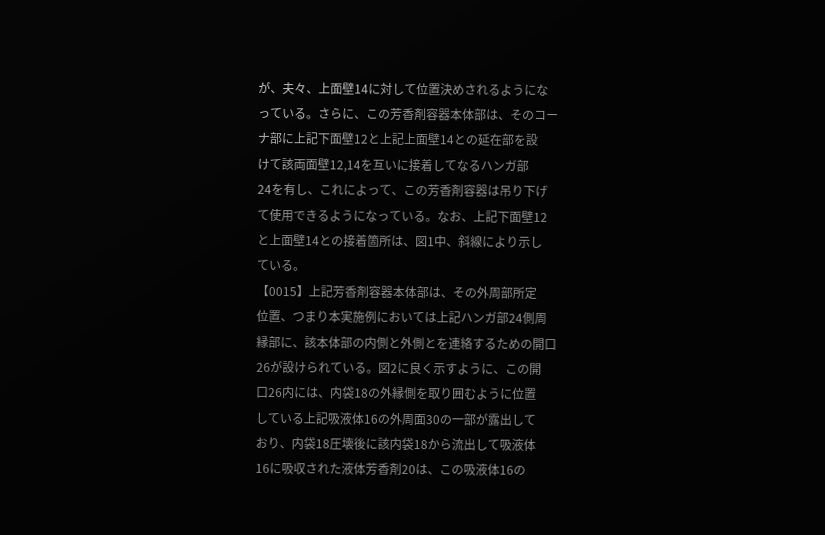が、夫々、上面壁14に対して位置決めされるようにな
っている。さらに、この芳香剤容器本体部は、そのコー
ナ部に上記下面壁12と上記上面壁14との延在部を設
けて該両面壁12,14を互いに接着してなるハンガ部
24を有し、これによって、この芳香剤容器は吊り下げ
て使用できるようになっている。なお、上記下面壁12
と上面壁14との接着箇所は、図1中、斜線により示し
ている。
【0015】上記芳香剤容器本体部は、その外周部所定
位置、つまり本実施例においては上記ハンガ部24側周
縁部に、該本体部の内側と外側とを連絡するための開口
26が設けられている。図2に良く示すように、この開
口26内には、内袋18の外縁側を取り囲むように位置
している上記吸液体16の外周面30の一部が露出して
おり、内袋18圧壊後に該内袋18から流出して吸液体
16に吸収された液体芳香剤20は、この吸液体16の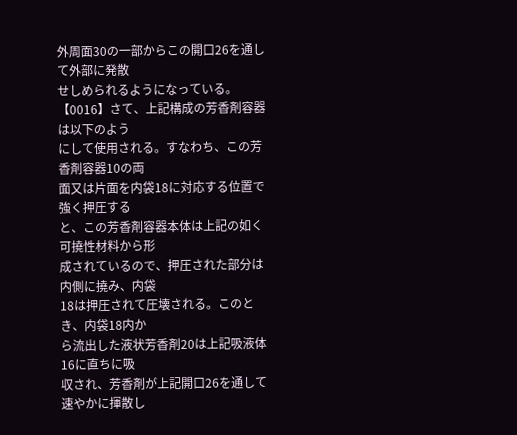外周面30の一部からこの開口26を通して外部に発散
せしめられるようになっている。
【0016】さて、上記構成の芳香剤容器は以下のよう
にして使用される。すなわち、この芳香剤容器10の両
面又は片面を内袋18に対応する位置で強く押圧する
と、この芳香剤容器本体は上記の如く可撓性材料から形
成されているので、押圧された部分は内側に撓み、内袋
18は押圧されて圧壊される。このとき、内袋18内か
ら流出した液状芳香剤20は上記吸液体16に直ちに吸
収され、芳香剤が上記開口26を通して速やかに揮散し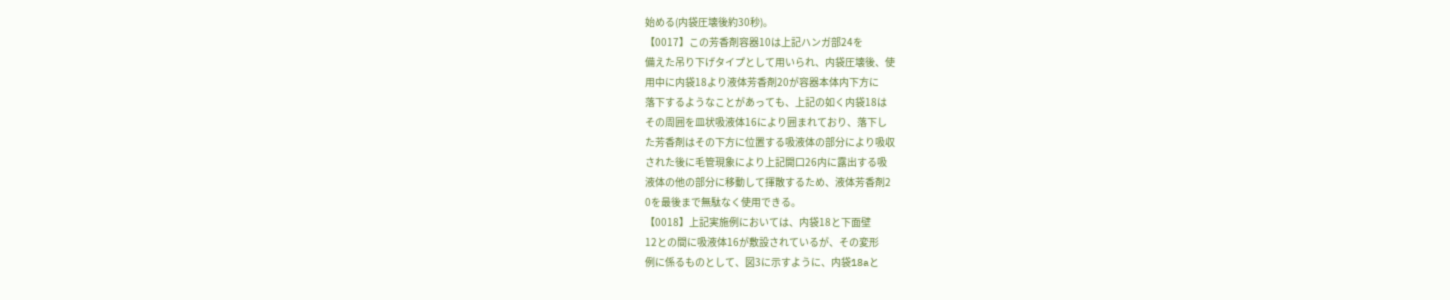始める(内袋圧壊後約30秒)。
【0017】この芳香剤容器10は上記ハンガ部24を
備えた吊り下げタイプとして用いられ、内袋圧壊後、使
用中に内袋18より液体芳香剤20が容器本体内下方に
落下するようなことがあっても、上記の如く内袋18は
その周囲を皿状吸液体16により囲まれており、落下し
た芳香剤はその下方に位置する吸液体の部分により吸収
された後に毛管現象により上記開口26内に露出する吸
液体の他の部分に移動して揮散するため、液体芳香剤2
0を最後まで無駄なく使用できる。
【0018】上記実施例においては、内袋18と下面壁
12との間に吸液体16が敷設されているが、その変形
例に係るものとして、図3に示すように、内袋18aと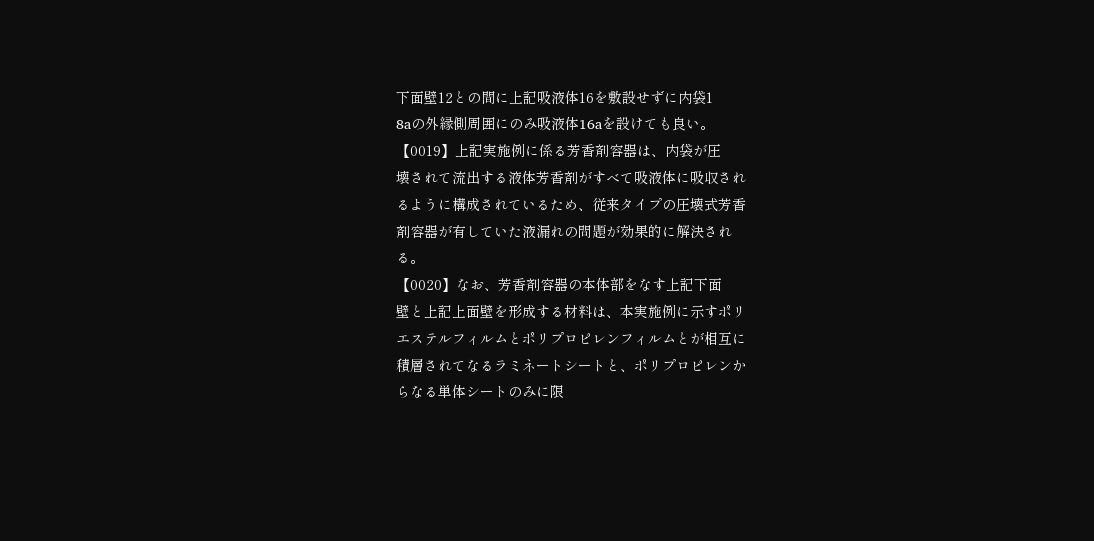下面壁12との間に上記吸液体16を敷設せずに内袋1
8aの外縁側周囲にのみ吸液体16aを設けても良い。
【0019】上記実施例に係る芳香剤容器は、内袋が圧
壊されて流出する液体芳香剤がすべて吸液体に吸収され
るように構成されているため、従来タイプの圧壊式芳香
剤容器が有していた液漏れの問題が効果的に解決され
る。
【0020】なお、芳香剤容器の本体部をなす上記下面
壁と上記上面壁を形成する材料は、本実施例に示すポリ
エステルフィルムとポリプロピレンフィルムとが相互に
積層されてなるラミネートシートと、ポリプロピレンか
らなる単体シートのみに限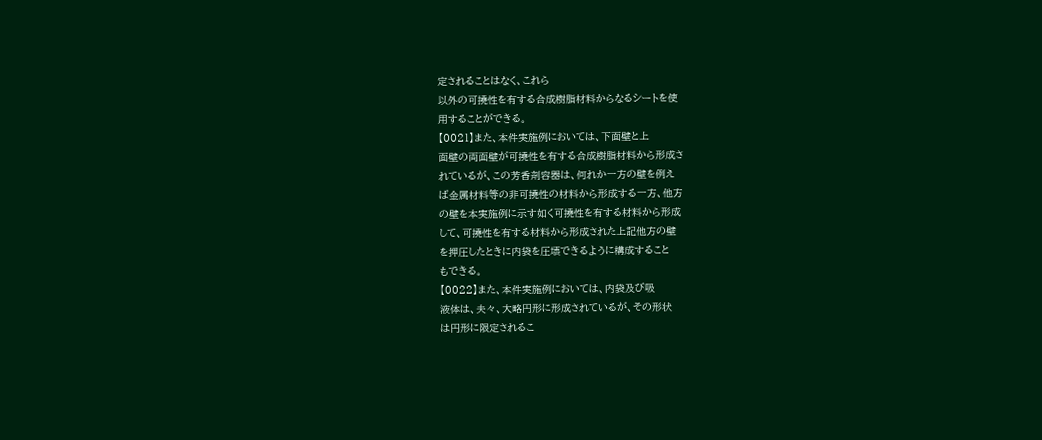定されることはなく、これら
以外の可撓性を有する合成樹脂材料からなるシートを使
用することができる。
【0021】また、本件実施例においては、下面壁と上
面壁の両面壁が可撓性を有する合成樹脂材料から形成さ
れているが、この芳香剤容器は、何れか一方の壁を例え
ば金属材料等の非可撓性の材料から形成する一方、他方
の壁を本実施例に示す如く可撓性を有する材料から形成
して、可撓性を有する材料から形成された上記他方の壁
を押圧したときに内袋を圧壊できるように構成すること
もできる。
【0022】また、本件実施例においては、内袋及び吸
液体は、夫々、大略円形に形成されているが、その形状
は円形に限定されるこ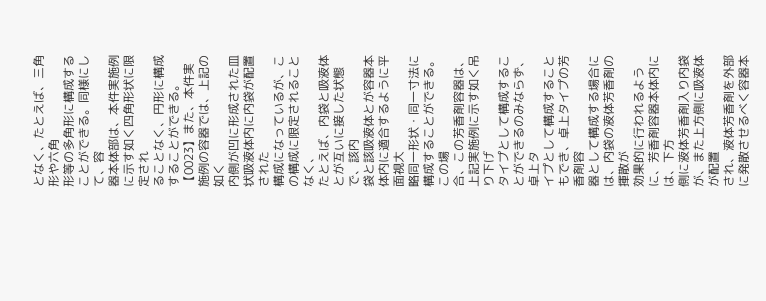となく、たとえば、三角形や六角
形等の多角形に構成することができる。同様にして、容
器本体部は、本件実施例に示す如く四角形状に限定され
ることなく、円形に構成することができる。
【0023】また、本件実施例の容器では、上記の如く
内側が凹に形成された皿状吸液体内に内袋が配置された
構成になっているが、この構成に限定されることなく、
たとえば、内袋と吸液体とが互いに接した状態で、該内
袋と該吸液体とが容器本体内に適合するように平面視大
略同一形状・同一寸法に構成することができる。この場
合、この芳香剤容器は、上記実施例に示す如く吊り下げ
タイプとして構成することができるのみならず、卓上タ
イプとして構成することもでき、卓上タイプの芳香剤容
器として構成する場合には、内袋の液体芳香剤の揮散が
効果的に行われるように、芳香剤容器本体内には、下方
側に液体芳香剤入り内袋が、また上方側に吸液体が配置
され、液体芳香剤を外部に発散させるべく容器本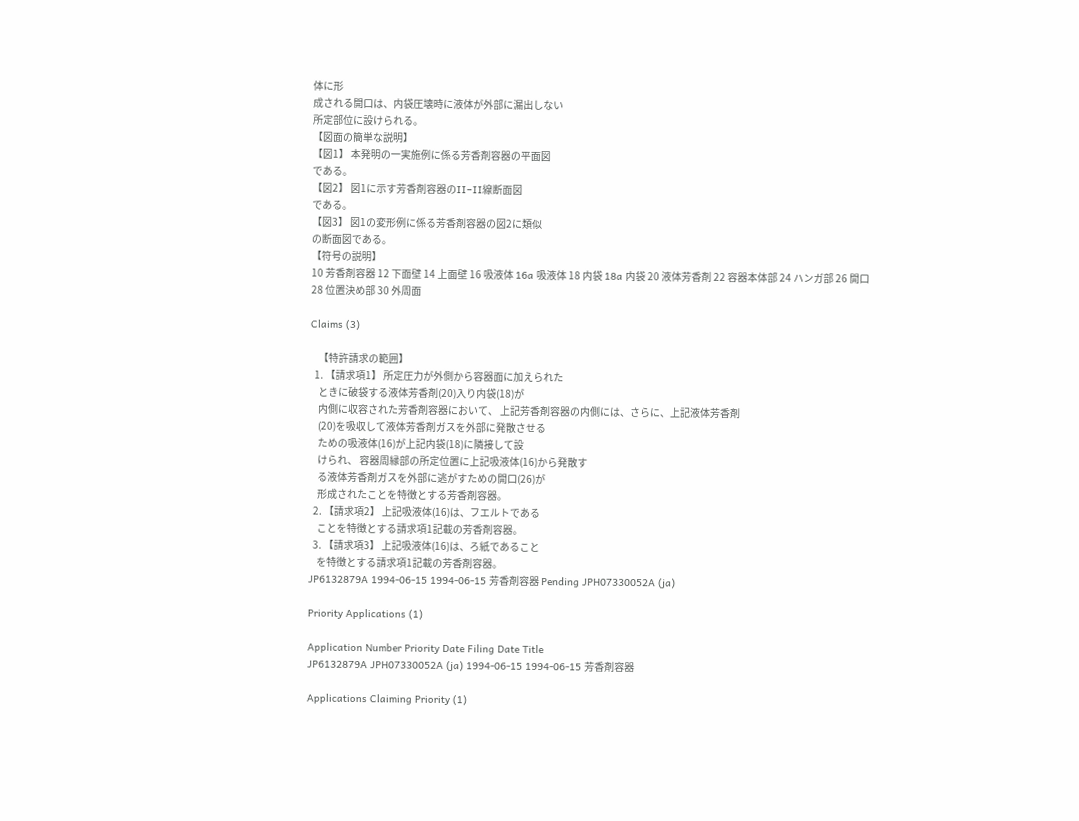体に形
成される開口は、内袋圧壊時に液体が外部に漏出しない
所定部位に設けられる。
【図面の簡単な説明】
【図1】 本発明の一実施例に係る芳香剤容器の平面図
である。
【図2】 図1に示す芳香剤容器のII−II線断面図
である。
【図3】 図1の変形例に係る芳香剤容器の図2に類似
の断面図である。
【符号の説明】
10 芳香剤容器 12 下面壁 14 上面壁 16 吸液体 16a 吸液体 18 内袋 18a 内袋 20 液体芳香剤 22 容器本体部 24 ハンガ部 26 開口 28 位置決め部 30 外周面

Claims (3)

    【特許請求の範囲】
  1. 【請求項1】 所定圧力が外側から容器面に加えられた
    ときに破袋する液体芳香剤(20)入り内袋(18)が
    内側に収容された芳香剤容器において、 上記芳香剤容器の内側には、さらに、上記液体芳香剤
    (20)を吸収して液体芳香剤ガスを外部に発散させる
    ための吸液体(16)が上記内袋(18)に隣接して設
    けられ、 容器周縁部の所定位置に上記吸液体(16)から発散す
    る液体芳香剤ガスを外部に逃がすための開口(26)が
    形成されたことを特徴とする芳香剤容器。
  2. 【請求項2】 上記吸液体(16)は、フエルトである
    ことを特徴とする請求項1記載の芳香剤容器。
  3. 【請求項3】 上記吸液体(16)は、ろ紙であること
    を特徴とする請求項1記載の芳香剤容器。
JP6132879A 1994-06-15 1994-06-15 芳香剤容器 Pending JPH07330052A (ja)

Priority Applications (1)

Application Number Priority Date Filing Date Title
JP6132879A JPH07330052A (ja) 1994-06-15 1994-06-15 芳香剤容器

Applications Claiming Priority (1)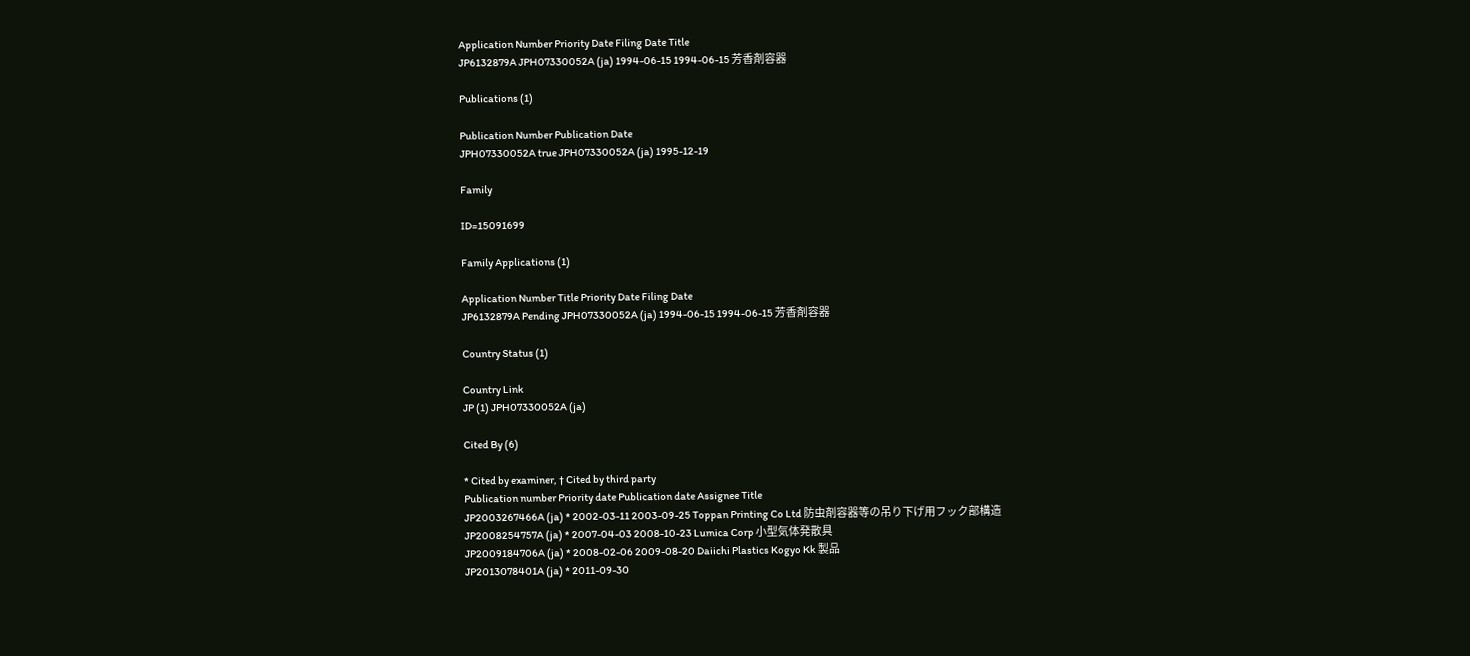Application Number Priority Date Filing Date Title
JP6132879A JPH07330052A (ja) 1994-06-15 1994-06-15 芳香剤容器

Publications (1)

Publication Number Publication Date
JPH07330052A true JPH07330052A (ja) 1995-12-19

Family

ID=15091699

Family Applications (1)

Application Number Title Priority Date Filing Date
JP6132879A Pending JPH07330052A (ja) 1994-06-15 1994-06-15 芳香剤容器

Country Status (1)

Country Link
JP (1) JPH07330052A (ja)

Cited By (6)

* Cited by examiner, † Cited by third party
Publication number Priority date Publication date Assignee Title
JP2003267466A (ja) * 2002-03-11 2003-09-25 Toppan Printing Co Ltd 防虫剤容器等の吊り下げ用フック部構造
JP2008254757A (ja) * 2007-04-03 2008-10-23 Lumica Corp 小型気体発散具
JP2009184706A (ja) * 2008-02-06 2009-08-20 Daiichi Plastics Kogyo Kk 製品
JP2013078401A (ja) * 2011-09-30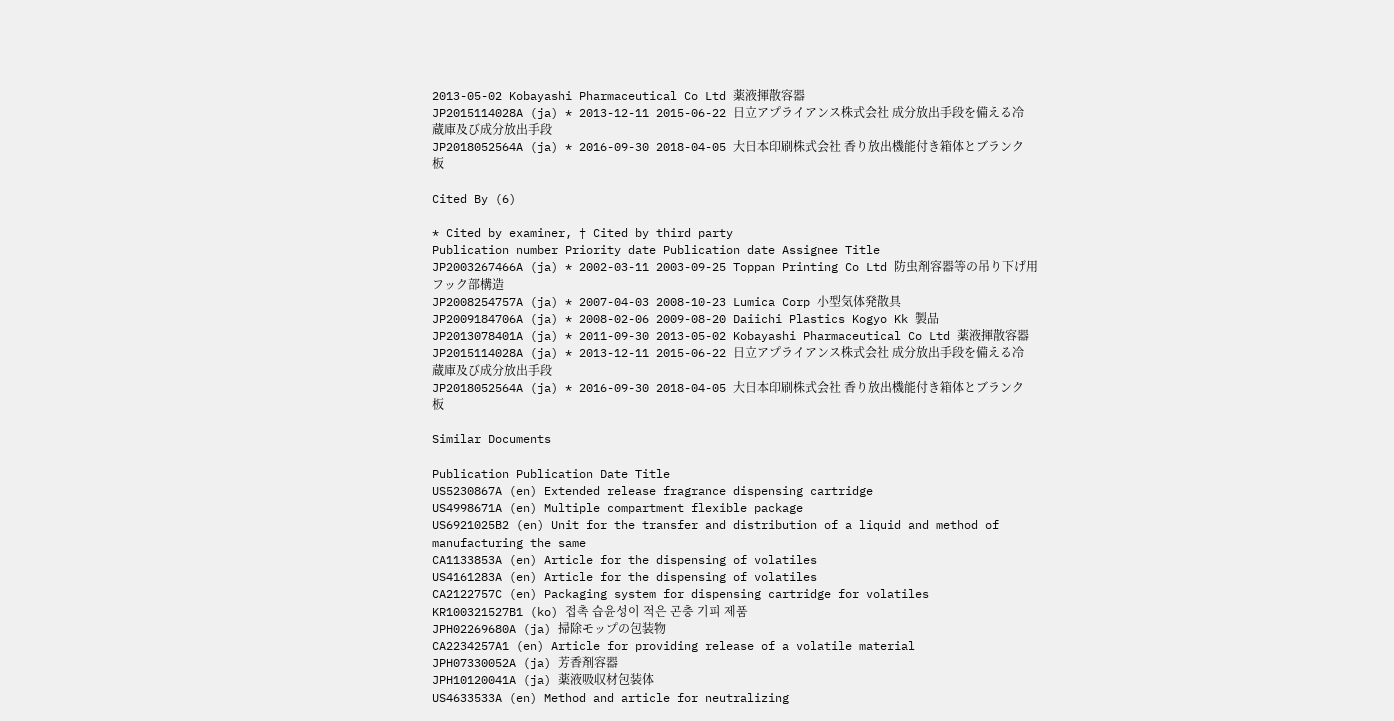2013-05-02 Kobayashi Pharmaceutical Co Ltd 薬液揮散容器
JP2015114028A (ja) * 2013-12-11 2015-06-22 日立アプライアンス株式会社 成分放出手段を備える冷蔵庫及び成分放出手段
JP2018052564A (ja) * 2016-09-30 2018-04-05 大日本印刷株式会社 香り放出機能付き箱体とブランク板

Cited By (6)

* Cited by examiner, † Cited by third party
Publication number Priority date Publication date Assignee Title
JP2003267466A (ja) * 2002-03-11 2003-09-25 Toppan Printing Co Ltd 防虫剤容器等の吊り下げ用フック部構造
JP2008254757A (ja) * 2007-04-03 2008-10-23 Lumica Corp 小型気体発散具
JP2009184706A (ja) * 2008-02-06 2009-08-20 Daiichi Plastics Kogyo Kk 製品
JP2013078401A (ja) * 2011-09-30 2013-05-02 Kobayashi Pharmaceutical Co Ltd 薬液揮散容器
JP2015114028A (ja) * 2013-12-11 2015-06-22 日立アプライアンス株式会社 成分放出手段を備える冷蔵庫及び成分放出手段
JP2018052564A (ja) * 2016-09-30 2018-04-05 大日本印刷株式会社 香り放出機能付き箱体とブランク板

Similar Documents

Publication Publication Date Title
US5230867A (en) Extended release fragrance dispensing cartridge
US4998671A (en) Multiple compartment flexible package
US6921025B2 (en) Unit for the transfer and distribution of a liquid and method of manufacturing the same
CA1133853A (en) Article for the dispensing of volatiles
US4161283A (en) Article for the dispensing of volatiles
CA2122757C (en) Packaging system for dispensing cartridge for volatiles
KR100321527B1 (ko) 접촉 습윤성이 적은 곤충 기피 제품
JPH02269680A (ja) 掃除モップの包装物
CA2234257A1 (en) Article for providing release of a volatile material
JPH07330052A (ja) 芳香剤容器
JPH10120041A (ja) 薬液吸収材包装体
US4633533A (en) Method and article for neutralizing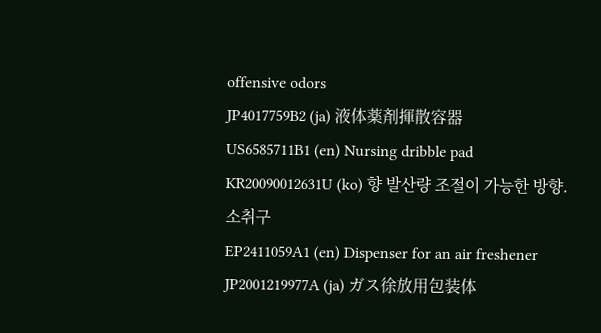offensive odors
JP4017759B2 (ja) 液体薬剤揮散容器
US6585711B1 (en) Nursing dribble pad
KR20090012631U (ko) 향 발산량 조절이 가능한 방향. 소취구
EP2411059A1 (en) Dispenser for an air freshener
JP2001219977A (ja) ガス徐放用包装体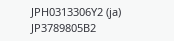JPH0313306Y2 (ja)
JP3789805B2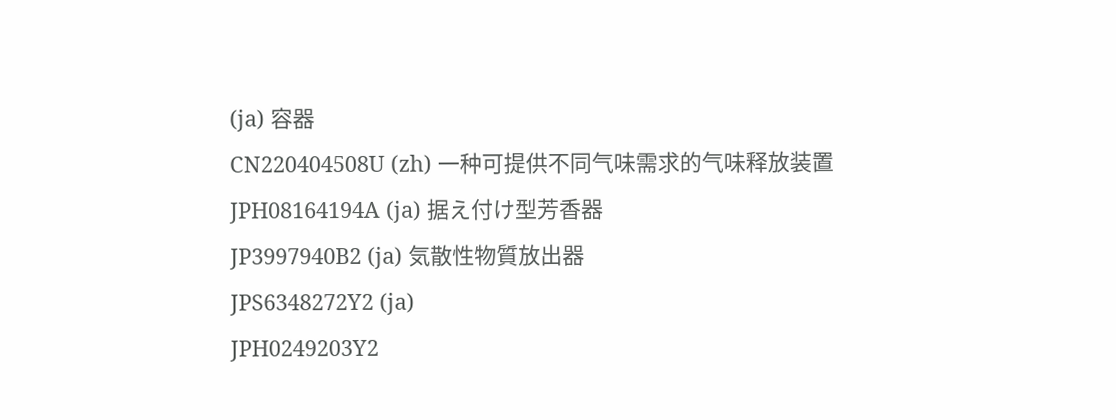(ja) 容器
CN220404508U (zh) 一种可提供不同气味需求的气味释放装置
JPH08164194A (ja) 据え付け型芳香器
JP3997940B2 (ja) 気散性物質放出器
JPS6348272Y2 (ja)
JPH0249203Y2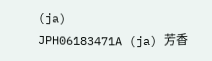(ja)
JPH06183471A (ja) 芳香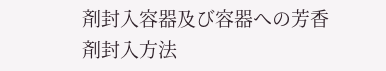剤封入容器及び容器への芳香剤封入方法